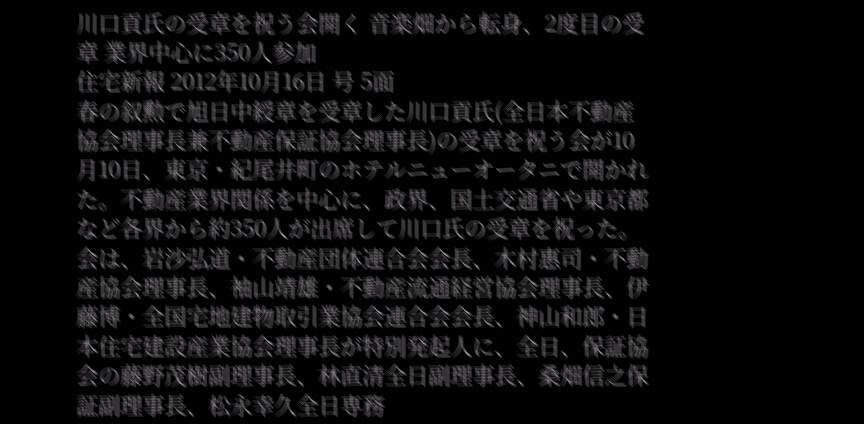川口貢氏の受章を祝う会開く 音楽畑から転身、2度目の受章 業界中心に350人参加
住宅新報 2012年10月16日 号 5面
春の叙勲で旭日中綬章を受章した川口貢氏(全日本不動産協会理事長兼不動産保証協会理事長)の受章を祝う会が10月10日、東京・紀尾井町のホテルニューオータニで開かれた。不動産業界関係を中心に、政界、国土交通省や東京都など各界から約350人が出席して川口氏の受章を祝った。
会は、岩沙弘道・不動産団体連合会会長、木村惠司・不動産協会理事長、袖山靖雄・不動産流通経営協会理事長、伊藤博・全国宅地建物取引業協会連合会会長、神山和郎・日本住宅建設産業協会理事長が特別発起人に、全日、保証協会の藤野茂樹副理事長、林直清全日副理事長、桑畑信之保証副理事長、松永幸久全日専務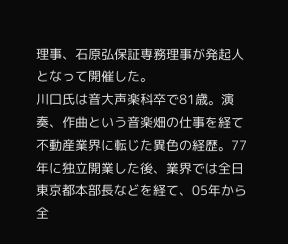理事、石原弘保証専務理事が発起人となって開催した。
川口氏は音大声楽科卒で81歳。演奏、作曲という音楽畑の仕事を経て不動産業界に転じた異色の経歴。77年に独立開業した後、業界では全日東京都本部長などを経て、05年から全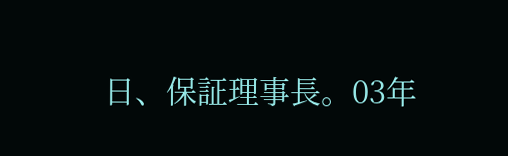日、保証理事長。03年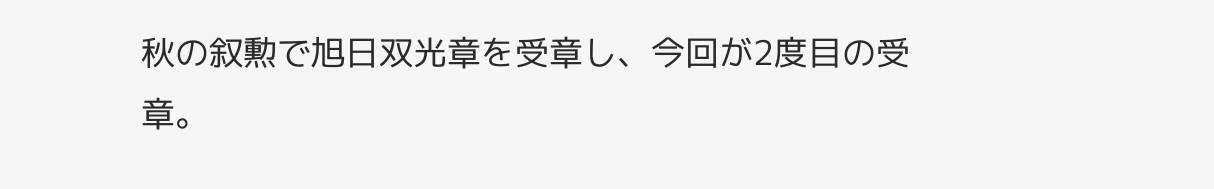秋の叙勲で旭日双光章を受章し、今回が2度目の受章。